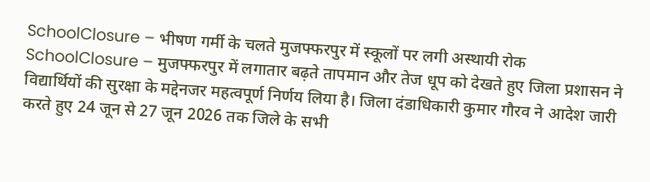SchoolClosure – भीषण गर्मी के चलते मुजफ्फरपुर में स्कूलों पर लगी अस्थायी रोक
SchoolClosure – मुजफ्फरपुर में लगातार बढ़ते तापमान और तेज धूप को देखते हुए जिला प्रशासन ने विद्यार्थियों की सुरक्षा के मद्देनजर महत्वपूर्ण निर्णय लिया है। जिला दंडाधिकारी कुमार गौरव ने आदेश जारी करते हुए 24 जून से 27 जून 2026 तक जिले के सभी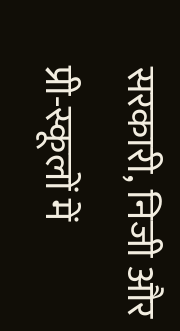सरकारी, निजी और प्री-स्कूलों में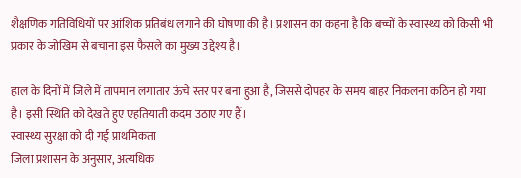शैक्षणिक गतिविधियों पर आंशिक प्रतिबंध लगाने की घोषणा की है। प्रशासन का कहना है कि बच्चों के स्वास्थ्य को किसी भी प्रकार के जोखिम से बचाना इस फैसले का मुख्य उद्देश्य है।

हाल के दिनों में जिले में तापमान लगातार ऊंचे स्तर पर बना हुआ है, जिससे दोपहर के समय बाहर निकलना कठिन हो गया है। इसी स्थिति को देखते हुए एहतियाती कदम उठाए गए हैं।
स्वास्थ्य सुरक्षा को दी गई प्राथमिकता
जिला प्रशासन के अनुसार, अत्यधिक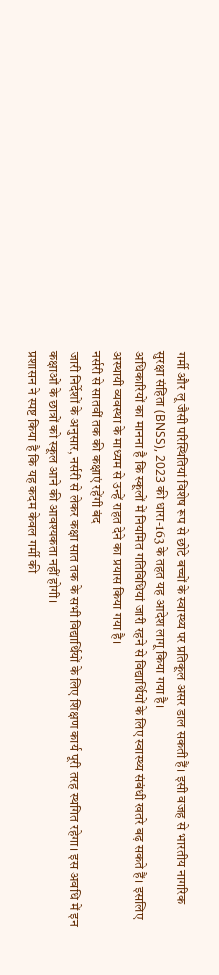गर्मी और लू जैसी परिस्थितियां विशेष रूप से छोटे बच्चों के स्वास्थ्य पर प्रतिकूल असर डाल सकती हैं। इसी वजह से भारतीय नागरिक सुरक्षा संहिता (BNSS), 2023 की धारा-163 के तहत यह आदेश लागू किया गया है।
अधिकारियों का मानना है कि स्कूलों में नियमित गतिविधियां जारी रहने से विद्यार्थियों के लिए स्वास्थ्य संबंधी खतरे बढ़ सकते हैं। इसलिए अस्थायी व्यवस्था के माध्यम से उन्हें राहत देने का प्रयास किया गया है।
नर्सरी से सातवीं तक की कक्षाएं रहेंगी बंद
जारी निर्देशों के अनुसार, नर्सरी से लेकर कक्षा सात तक के सभी विद्यार्थियों के लिए शिक्षण कार्य पूरी तरह स्थगित रहेगा। इस अवधि में इन कक्षाओं के छात्रों को स्कूल आने की आवश्यकता नहीं होगी।
प्रशासन ने स्पष्ट किया है कि यह कदम केवल गर्मी की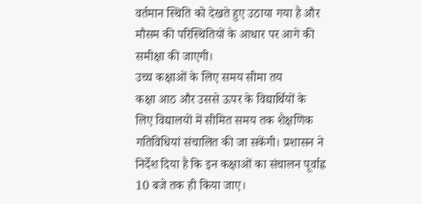वर्तमान स्थिति को देखते हुए उठाया गया है और मौसम की परिस्थितियों के आधार पर आगे की समीक्षा की जाएगी।
उच्च कक्षाओं के लिए समय सीमा तय
कक्षा आठ और उससे ऊपर के विद्यार्थियों के लिए विद्यालयों में सीमित समय तक शैक्षणिक गतिविधियां संचालित की जा सकेंगी। प्रशासन ने निर्देश दिया है कि इन कक्षाओं का संचालन पूर्वाह्न 10 बजे तक ही किया जाए।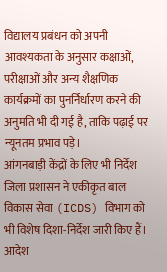विद्यालय प्रबंधन को अपनी आवश्यकता के अनुसार कक्षाओं, परीक्षाओं और अन्य शैक्षणिक कार्यक्रमों का पुनर्निर्धारण करने की अनुमति भी दी गई है, ताकि पढ़ाई पर न्यूनतम प्रभाव पड़े।
आंगनबाड़ी केंद्रों के लिए भी निर्देश
जिला प्रशासन ने एकीकृत बाल विकास सेवा (ICDS) विभाग को भी विशेष दिशा-निर्देश जारी किए हैं। आदेश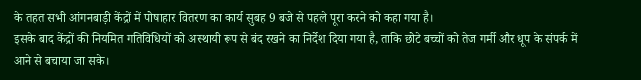के तहत सभी आंगनबाड़ी केंद्रों में पोषाहार वितरण का कार्य सुबह 9 बजे से पहले पूरा करने को कहा गया है।
इसके बाद केंद्रों की नियमित गतिविधियों को अस्थायी रूप से बंद रखने का निर्देश दिया गया है, ताकि छोटे बच्चों को तेज गर्मी और धूप के संपर्क में आने से बचाया जा सके।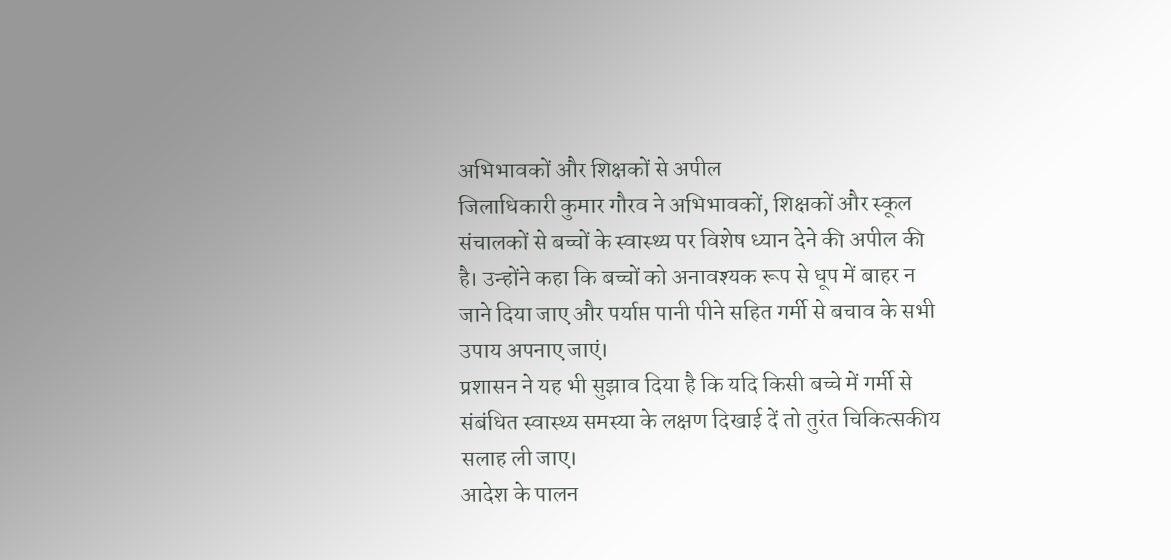अभिभावकों और शिक्षकों से अपील
जिलाधिकारी कुमार गौरव ने अभिभावकों, शिक्षकों और स्कूल संचालकों से बच्चों के स्वास्थ्य पर विशेष ध्यान देने की अपील की है। उन्होंने कहा कि बच्चों को अनावश्यक रूप से धूप में बाहर न जाने दिया जाए और पर्याप्त पानी पीने सहित गर्मी से बचाव के सभी उपाय अपनाए जाएं।
प्रशासन ने यह भी सुझाव दिया है कि यदि किसी बच्चे में गर्मी से संबंधित स्वास्थ्य समस्या के लक्षण दिखाई दें तो तुरंत चिकित्सकीय सलाह ली जाए।
आदेश के पालन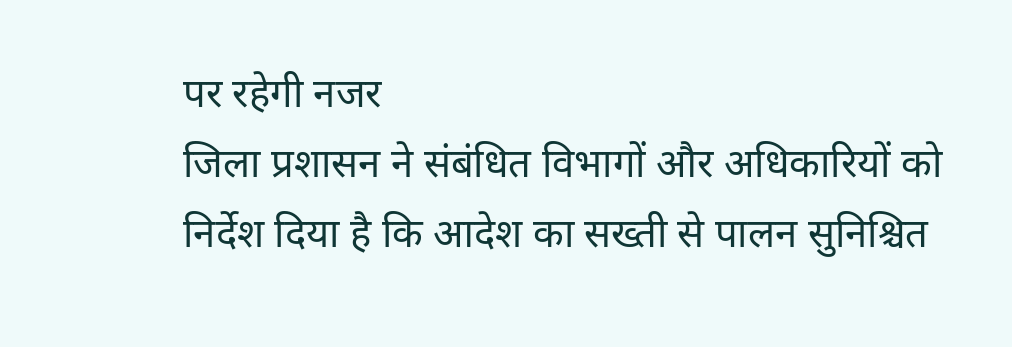पर रहेगी नजर
जिला प्रशासन ने संबंधित विभागों और अधिकारियों को निर्देश दिया है कि आदेश का सख्ती से पालन सुनिश्चित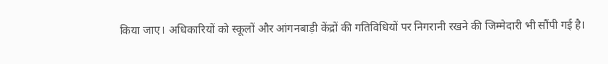किया जाए। अधिकारियों को स्कूलों और आंगनबाड़ी केंद्रों की गतिविधियों पर निगरानी रखने की जिम्मेदारी भी सौंपी गई है।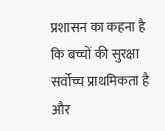प्रशासन का कहना है कि बच्चों की सुरक्षा सर्वोच्च प्राथमिकता है और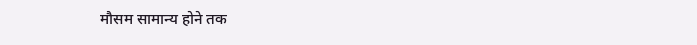मौसम सामान्य होने तक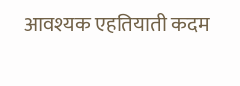आवश्यक एहतियाती कदम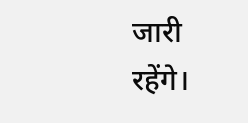जारी रहेंगे।